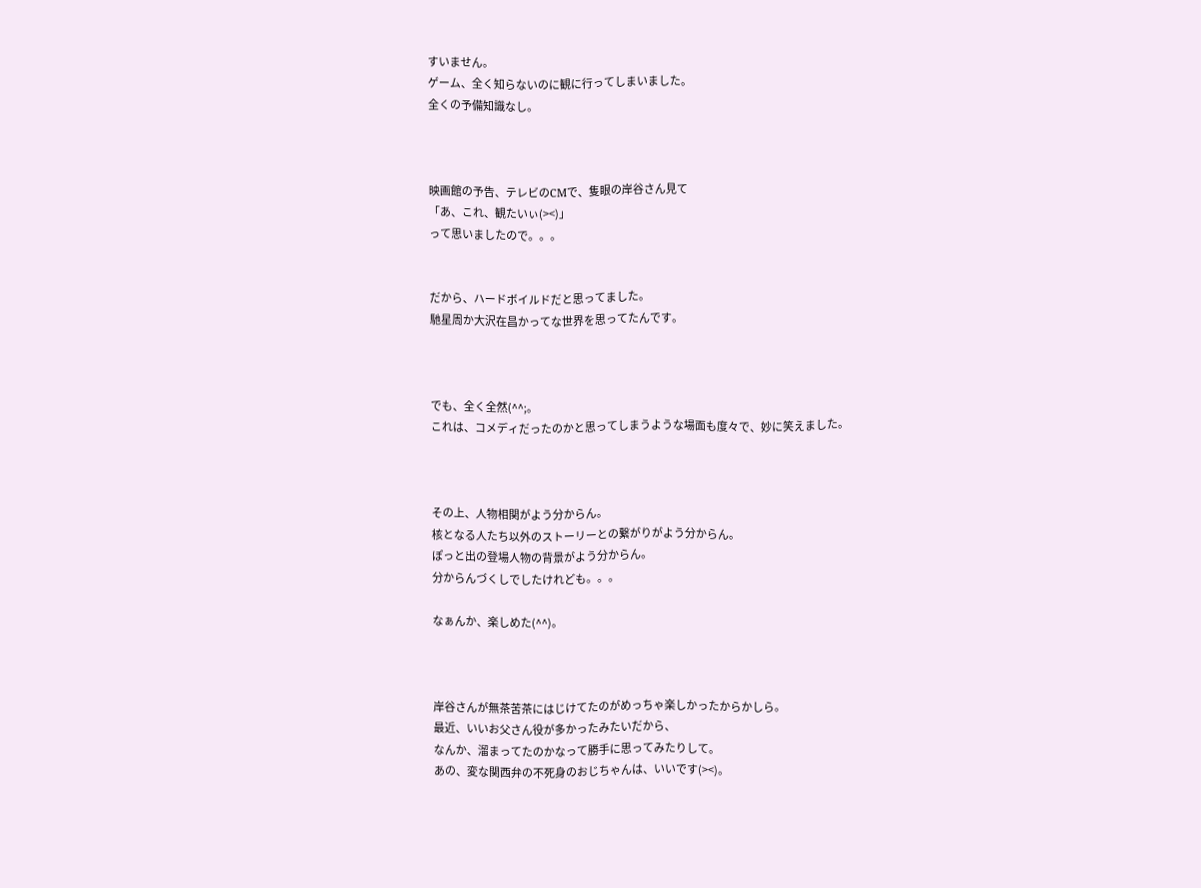すいません。
ゲーム、全く知らないのに観に行ってしまいました。
全くの予備知識なし。



映画館の予告、テレビのCMで、隻眼の岸谷さん見て
「あ、これ、観たいぃ(><)」
って思いましたので。。。


だから、ハードボイルドだと思ってました。
馳星周か大沢在昌かってな世界を思ってたんです。



でも、全く全然(^^;。
これは、コメディだったのかと思ってしまうような場面も度々で、妙に笑えました。



その上、人物相関がよう分からん。
核となる人たち以外のストーリーとの繋がりがよう分からん。
ぽっと出の登場人物の背景がよう分からん。
分からんづくしでしたけれども。。。

なぁんか、楽しめた(^^)。



岸谷さんが無茶苦茶にはじけてたのがめっちゃ楽しかったからかしら。
最近、いいお父さん役が多かったみたいだから、
なんか、溜まってたのかなって勝手に思ってみたりして。
あの、変な関西弁の不死身のおじちゃんは、いいです(><)。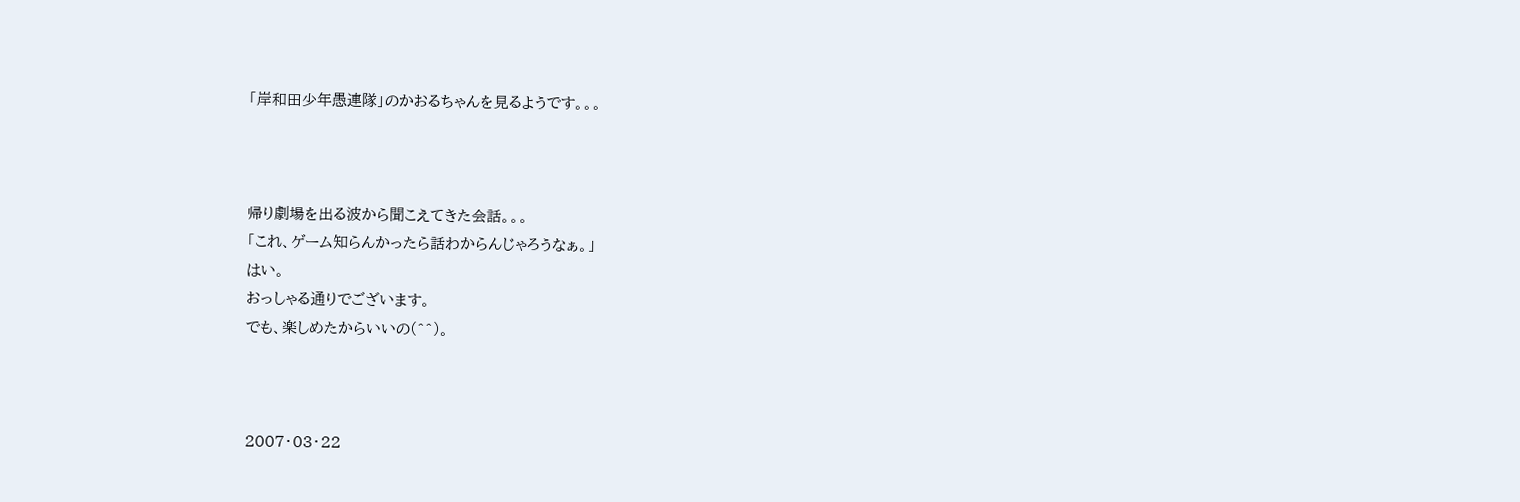「岸和田少年愚連隊」のかおるちゃんを見るようです。。。



帰り劇場を出る波から聞こえてきた会話。。。
「これ、ゲーム知らんかったら話わからんじゃろうなぁ。」
はい。
おっしゃる通りでございます。
でも、楽しめたからいいの(^^)。



2007・03・22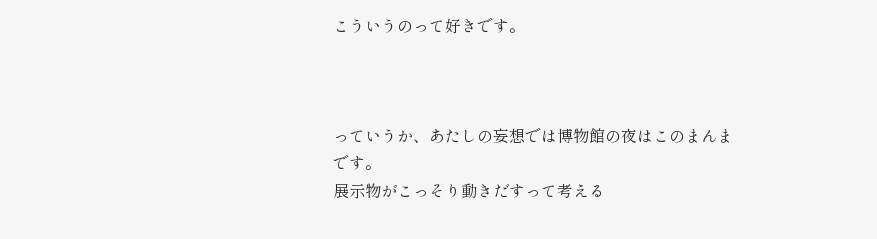こういうのって好きです。



っていうか、あたしの妄想では博物館の夜はこのまんまです。
展示物がこっそり動きだすって考える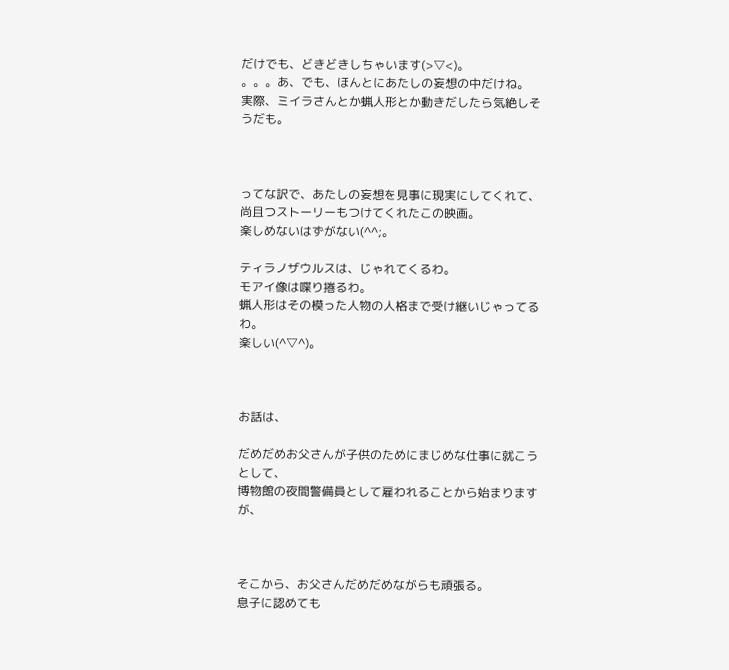だけでも、どきどきしちゃいます(>▽<)。
。。。あ、でも、ほんとにあたしの妄想の中だけね。
実際、ミイラさんとか蝋人形とか動きだしたら気絶しそうだも。



ってな訳で、あたしの妄想を見事に現実にしてくれて、
尚且つストーリーもつけてくれたこの映画。
楽しめないはずがない(^^;。

ティラノザウルスは、じゃれてくるわ。
モアイ像は喋り捲るわ。
蝋人形はその模った人物の人格まで受け継いじゃってるわ。
楽しい(^▽^)。



お話は、

だめだめお父さんが子供のためにまじめな仕事に就こうとして、
博物館の夜間警備員として雇われることから始まりますが、



そこから、お父さんだめだめながらも頑張る。
息子に認めても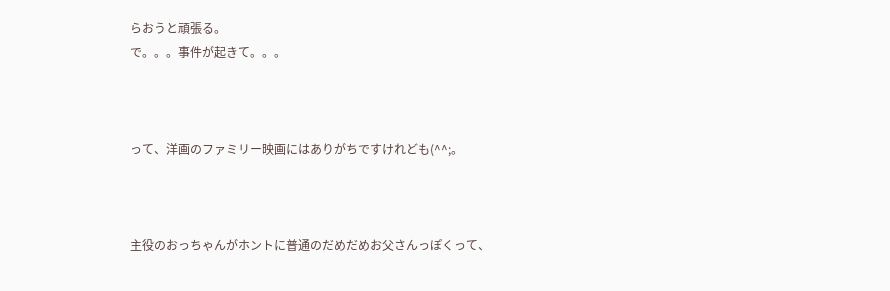らおうと頑張る。
で。。。事件が起きて。。。



って、洋画のファミリー映画にはありがちですけれども(^^;。



主役のおっちゃんがホントに普通のだめだめお父さんっぽくって、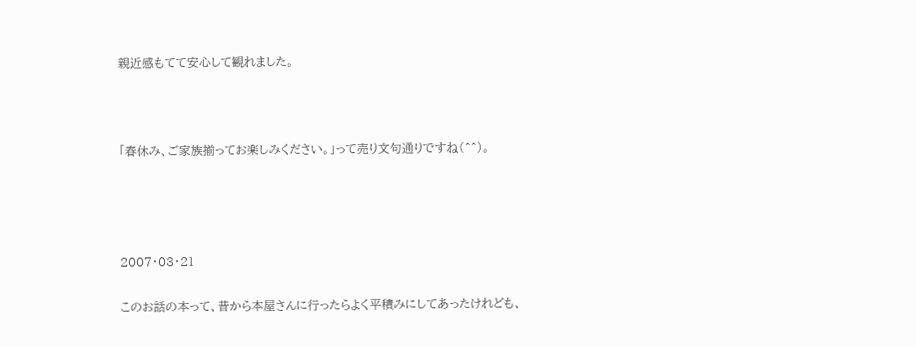親近感もてて安心して観れました。



「春休み、ご家族揃ってお楽しみください。」って売り文句通りですね(^^)。




2007・03・21

このお話の本って、昔から本屋さんに行ったらよく平積みにしてあったけれども、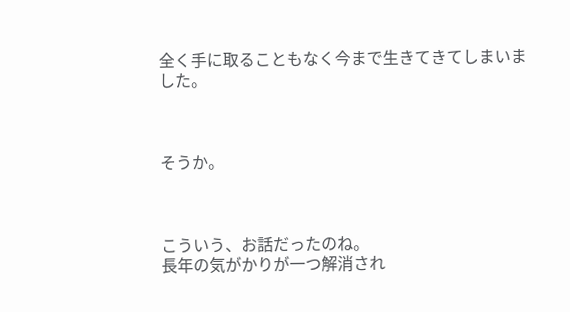全く手に取ることもなく今まで生きてきてしまいました。



そうか。



こういう、お話だったのね。
長年の気がかりが一つ解消され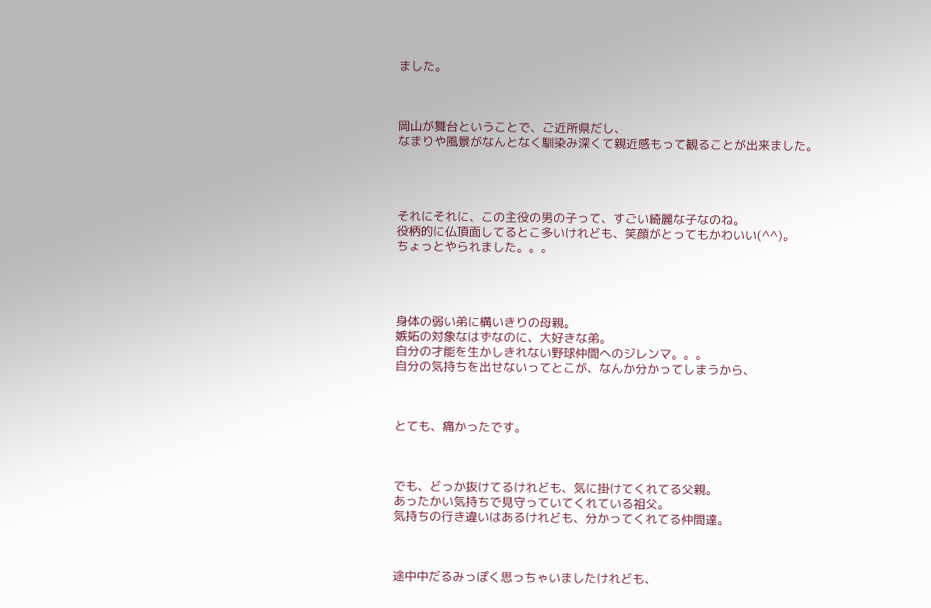ました。



岡山が舞台ということで、ご近所県だし、
なまりや風景がなんとなく馴染み深くて親近感もって観ることが出来ました。




それにそれに、この主役の男の子って、すごい綺麗な子なのね。
役柄的に仏頂面してるとこ多いけれども、笑顔がとってもかわいい(^^)。
ちょっとやられました。。。




身体の弱い弟に構いきりの母親。
嫉妬の対象なはずなのに、大好きな弟。
自分の才能を生かしきれない野球仲間へのジレンマ。。。
自分の気持ちを出せないってとこが、なんか分かってしまうから、



とても、痛かったです。



でも、どっか抜けてるけれども、気に掛けてくれてる父親。
あったかい気持ちで見守っていてくれている祖父。
気持ちの行き違いはあるけれども、分かってくれてる仲間達。



途中中だるみっぽく思っちゃいましたけれども、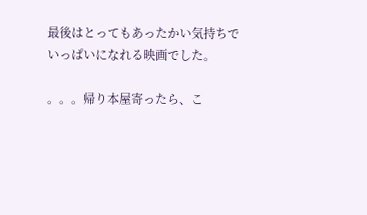最後はとってもあったかい気持ちでいっぱいになれる映画でした。

。。。帰り本屋寄ったら、こ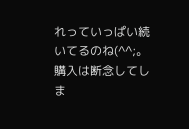れっていっぱい続いてるのね(^^;。
購入は断念してしま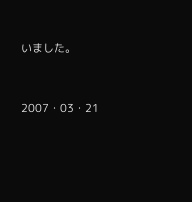いました。




2007・03・21